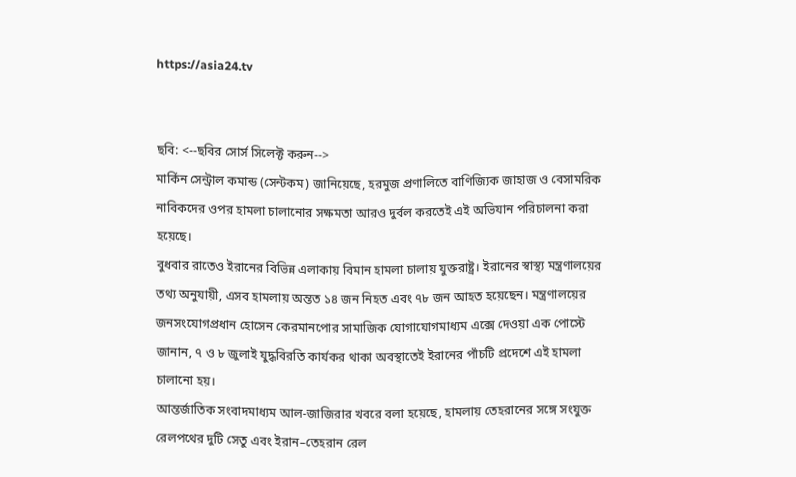https://asia24.tv


ছবি: <--ছবির সোর্স সিলেক্ট করুন-->
মার্কিন সেন্ট্রাল কমান্ড (সেন্টকম) জানিয়েছে, হরমুজ প্রণালিতে বাণিজ্যিক জাহাজ ও বেসামরিক নাবিকদের ওপর হামলা চালানোর সক্ষমতা আরও দুর্বল করতেই এই অভিযান পরিচালনা করা হয়েছে।
বুধবার রাতেও ইরানের বিভিন্ন এলাকায় বিমান হামলা চালায় যুক্তরাষ্ট্র। ইরানের স্বাস্থ্য মন্ত্রণালয়ের তথ্য অনুযায়ী, এসব হামলায় অন্তত ১৪ জন নিহত এবং ৭৮ জন আহত হয়েছেন। মন্ত্রণালয়ের জনসংযোগপ্রধান হোসেন কেরমানপোর সামাজিক যোগাযোগমাধ্যম এক্সে দেওয়া এক পোস্টে জানান, ৭ ও ৮ জুলাই যুদ্ধবিরতি কার্যকর থাকা অবস্থাতেই ইরানের পাঁচটি প্রদেশে এই হামলা চালানো হয়।
আন্তর্জাতিক সংবাদমাধ্যম আল-জাজিরার খবরে বলা হয়েছে, হামলায় তেহরানের সঙ্গে সংযুক্ত রেলপথের দুটি সেতু এবং ইরান–তেহরান রেল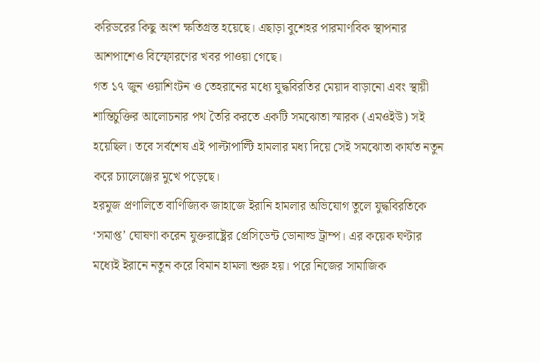করিডরের কিছু অংশ ক্ষতিগ্রস্ত হয়েছে। এছাড়া বুশেহর পারমাণবিক স্থাপনার আশপাশেও বিস্ফোরণের খবর পাওয়া গেছে।
গত ১৭ জুন ওয়াশিংটন ও তেহরানের মধ্যে যুদ্ধবিরতির মেয়াদ বাড়ানো এবং স্থায়ী শান্তিচুক্তির আলোচনার পথ তৈরি করতে একটি সমঝোতা স্মারক (এমওইউ) সই হয়েছিল। তবে সর্বশেষ এই পাল্টাপাল্টি হামলার মধ্য দিয়ে সেই সমঝোতা কার্যত নতুন করে চ্যালেঞ্জের মুখে পড়েছে।
হরমুজ প্রণালিতে বাণিজ্যিক জাহাজে ইরানি হামলার অভিযোগ তুলে যুদ্ধবিরতিকে ‘সমাপ্ত’ ঘোষণা করেন যুক্তরাষ্ট্রের প্রেসিডেন্ট ডোনাল্ড ট্রাম্প। এর কয়েক ঘণ্টার মধ্যেই ইরানে নতুন করে বিমান হামলা শুরু হয়। পরে নিজের সামাজিক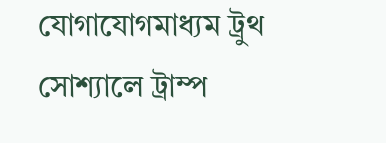যোগাযোগমাধ্যম ট্রুথ সোশ্যালে ট্রাম্প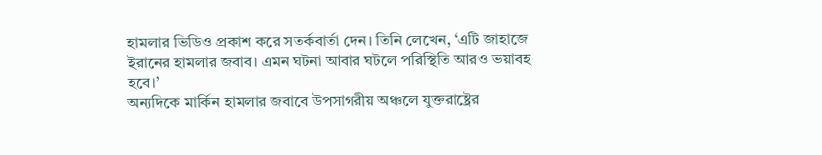হামলার ভিডিও প্রকাশ করে সতর্কবার্তা দেন। তিনি লেখেন, ‘এটি জাহাজে ইরানের হামলার জবাব। এমন ঘটনা আবার ঘটলে পরিস্থিতি আরও ভয়াবহ হবে।’
অন্যদিকে মার্কিন হামলার জবাবে উপসাগরীয় অঞ্চলে যুক্তরাষ্ট্রের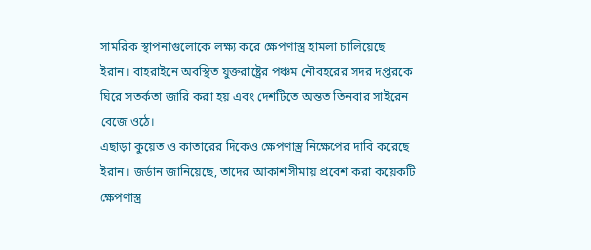সামরিক স্থাপনাগুলোকে লক্ষ্য করে ক্ষেপণাস্ত্র হামলা চালিয়েছে ইরান। বাহরাইনে অবস্থিত যুক্তরাষ্ট্রের পঞ্চম নৌবহরের সদর দপ্তরকে ঘিরে সতর্কতা জারি করা হয় এবং দেশটিতে অন্তত তিনবার সাইরেন বেজে ওঠে।
এছাড়া কুয়েত ও কাতারের দিকেও ক্ষেপণাস্ত্র নিক্ষেপের দাবি করেছে ইরান। জর্ডান জানিয়েছে, তাদের আকাশসীমায় প্রবেশ করা কয়েকটি ক্ষেপণাস্ত্র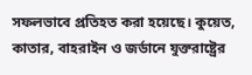সফলভাবে প্রতিহত করা হয়েছে। কুয়েত, কাতার, বাহরাইন ও জর্ডানে যুক্তরাষ্ট্রের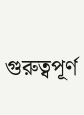গুরুত্বপূর্ণ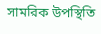সামরিক উপস্থিতি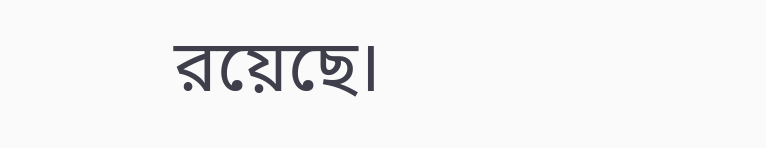রয়েছে।